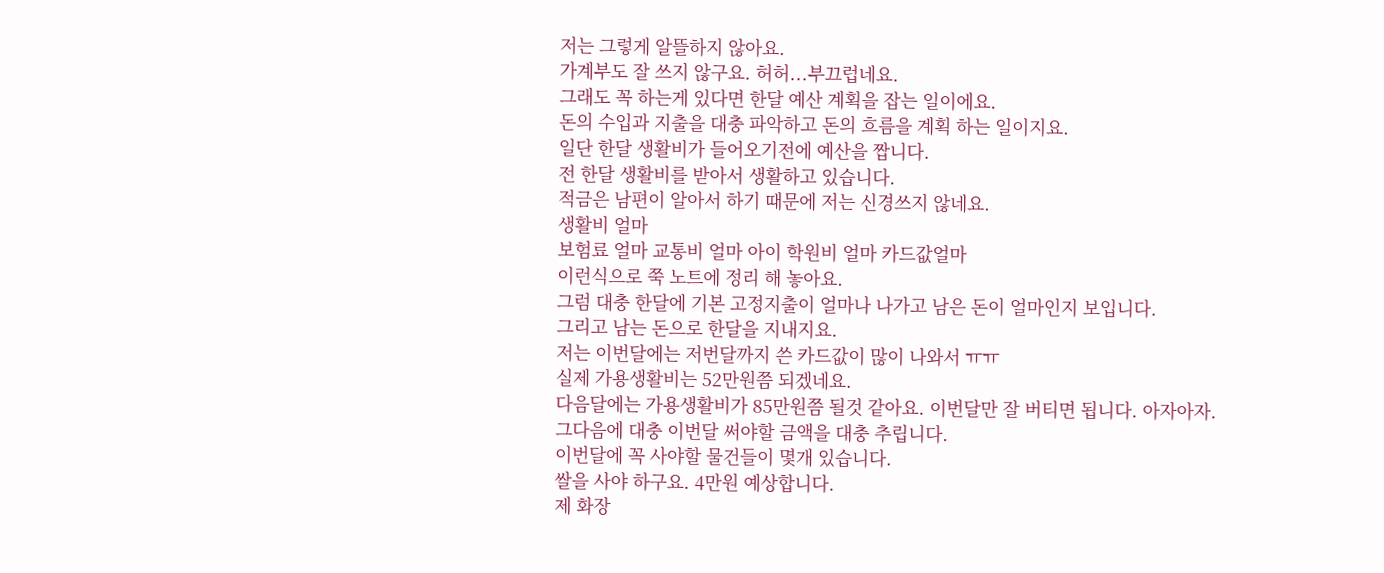저는 그렇게 알뜰하지 않아요.
가계부도 잘 쓰지 않구요. 허허...부끄럽네요.
그래도 꼭 하는게 있다면 한달 예산 계획을 잡는 일이에요.
돈의 수입과 지출을 대충 파악하고 돈의 흐름을 계획 하는 일이지요.
일단 한달 생활비가 들어오기전에 예산을 짭니다.
전 한달 생활비를 받아서 생활하고 있습니다.
적금은 남편이 알아서 하기 때문에 저는 신경쓰지 않네요.
생활비 얼마
보험료 얼마 교통비 얼마 아이 학원비 얼마 카드값얼마
이런식으로 쭉 노트에 정리 해 놓아요.
그럼 대충 한달에 기본 고정지출이 얼마나 나가고 남은 돈이 얼마인지 보입니다.
그리고 남는 돈으로 한달을 지내지요.
저는 이번달에는 저번달까지 쓴 카드값이 많이 나와서 ㅠㅠ
실제 가용생활비는 52만원쯤 되겠네요.
다음달에는 가용생활비가 85만원쯤 될것 같아요. 이번달만 잘 버티면 됩니다. 아자아자.
그다음에 대충 이번달 써야할 금액을 대충 추립니다.
이번달에 꼭 사야할 물건들이 몇개 있습니다.
쌀을 사야 하구요. 4만원 예상합니다.
제 화장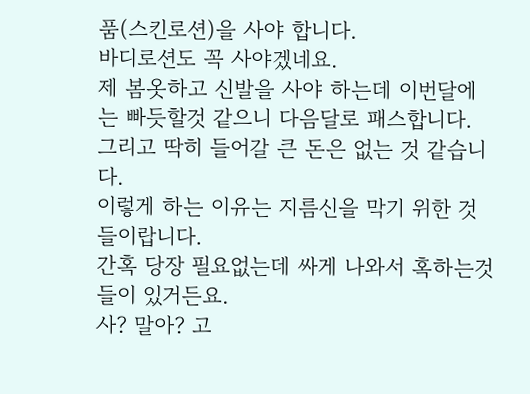품(스킨로션)을 사야 합니다.
바디로션도 꼭 사야겠네요.
제 봄옷하고 신발을 사야 하는데 이번달에는 빠듯할것 같으니 다음달로 패스합니다.
그리고 딱히 들어갈 큰 돈은 없는 것 같습니다.
이렇게 하는 이유는 지름신을 막기 위한 것들이랍니다.
간혹 당장 필요없는데 싸게 나와서 혹하는것들이 있거든요.
사? 말아? 고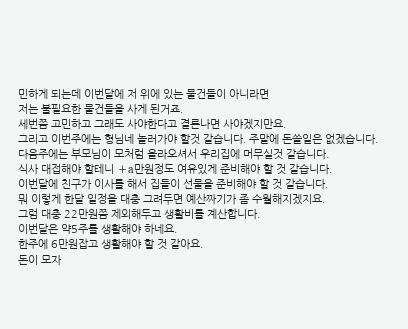민하게 되는데 이번달에 저 위에 있는 물건들이 아니라면
저는 불필요한 물건들을 사게 된거죠.
세번쯤 고민하고 그래도 사야한다고 결론나면 사야겠지만요.
그리고 이번주에는 형님네 놀러가야 할것 같습니다. 주말에 돈쓸일은 없겠습니다.
다음주에는 부모님이 모처럼 올라오셔서 우리집에 머무실것 같습니다.
식사 대접해야 할테니 +a만원정도 여유있게 준비해야 할 것 같습니다.
이번달에 친구가 이사를 해서 집들이 선물을 준비해야 할 것 같습니다.
뭐 이렇게 한달 일정을 대충 그려두면 예산짜기가 좀 수월해지겠지요.
그럼 대충 22만원쯤 제외해두고 생활비를 계산합니다.
이번달은 약5주를 생활해야 하네요.
한주에 6만원잡고 생활해야 할 것 같아요.
돈이 모자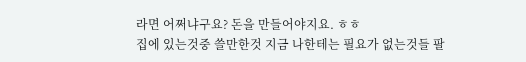라면 어쩌냐구요? 돈을 만들어야지요. ㅎㅎ
집에 있는것중 쓸만한것 지금 나한테는 필요가 없는것들 팔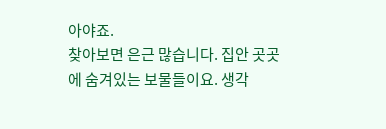아야죠.
찾아보면 은근 많습니다. 집안 곳곳에 숨겨있는 보물들이요. 생각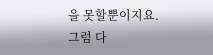을 못할뿐이지요.
그럼 다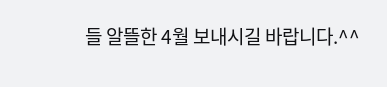들 알뜰한 4월 보내시길 바랍니다.^^